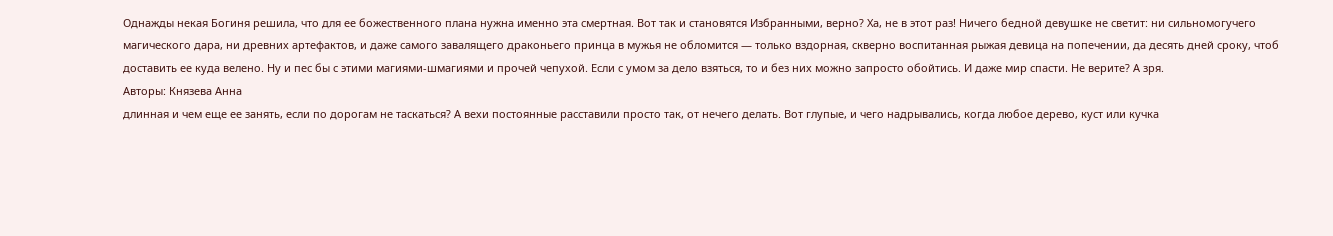Однажды некая Богиня решила, что для ее божественного плана нужна именно эта смертная. Вот так и становятся Избранными, верно? Ха, не в этот раз! Ничего бедной девушке не светит: ни сильномогучего магического дара, ни древних артефактов, и даже самого завалящего драконьего принца в мужья не обломится — только вздорная, скверно воспитанная рыжая девица на попечении, да десять дней сроку, чтоб доставить ее куда велено. Ну и пес бы с этими магиями-шмагиями и прочей чепухой. Если с умом за дело взяться, то и без них можно запросто обойтись. И даже мир спасти. Не верите? А зря.
Авторы: Князева Анна
длинная и чем еще ее занять, если по дорогам не таскаться? А вехи постоянные расставили просто так, от нечего делать. Вот глупые, и чего надрывались, когда любое дерево, куст или кучка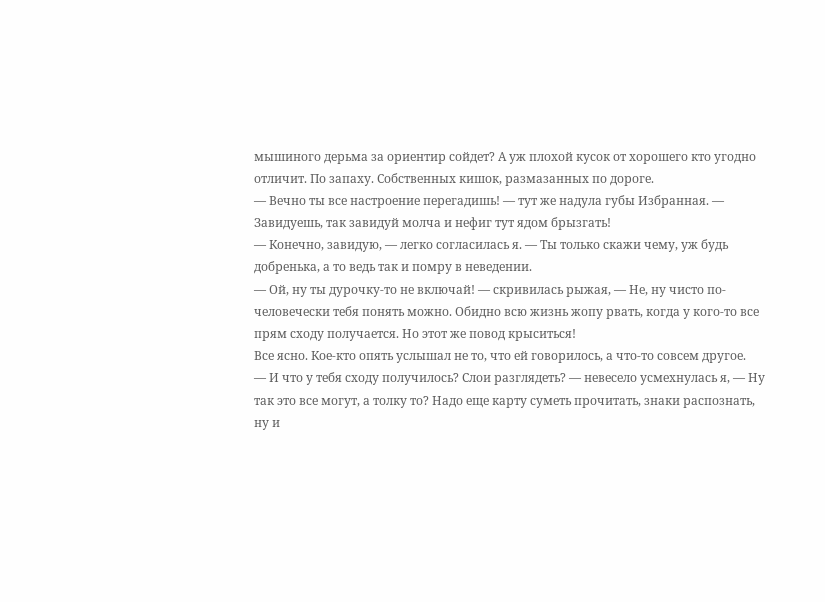мышиного дерьма за ориентир сойдет? А уж плохой кусок от хорошего кто угодно отличит. По запаху. Собственных кишок, размазанных по дороге.
— Вечно ты все настроение перегадишь! — тут же надула губы Избранная. — Завидуешь, так завидуй молча и нефиг тут ядом брызгать!
— Конечно, завидую, — легко согласилась я. — Ты только скажи чему, уж будь добренька, а то ведь так и помру в неведении.
— Ой, ну ты дурочку-то не включай! — скривилась рыжая, — Не, ну чисто по-человечески тебя понять можно. Обидно всю жизнь жопу рвать, когда у кого-то все прям сходу получается. Но этот же повод крыситься!
Все ясно. Кое-кто опять услышал не то, что ей говорилось, а что-то совсем другое.
— И что у тебя сходу получилось? Слои разглядеть? — невесело усмехнулась я, — Ну так это все могут, а толку то? Надо еще карту суметь прочитать, знаки распознать, ну и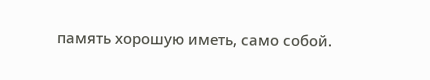память хорошую иметь, само собой.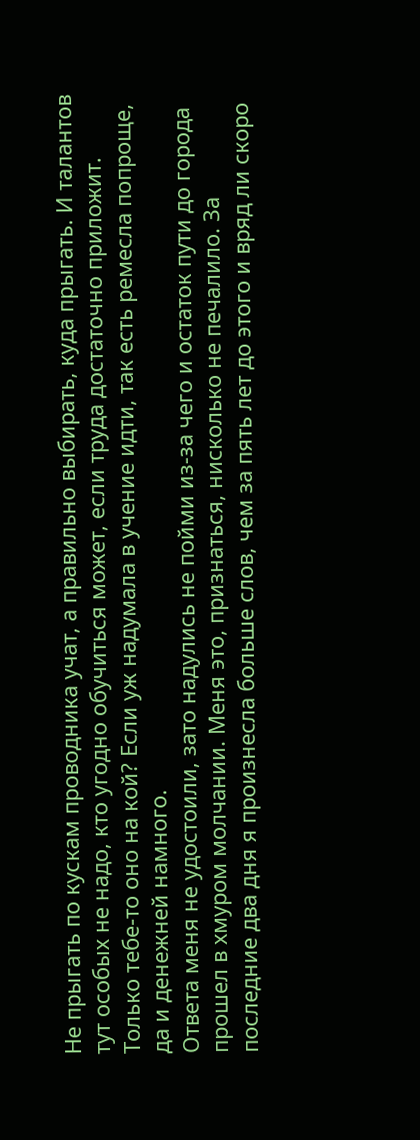Не прыгать по кускам проводника учат, а правильно выбирать, куда прыгать. И талантов тут особых не надо, кто угодно обучиться может, если труда достаточно приложит. Только тебе-то оно на кой? Если уж надумала в учение идти, так есть ремесла попроще, да и денежней намного.
Ответа меня не удостоили, зато надулись не пойми из-за чего и остаток пути до города прошел в хмуром молчании. Меня это, признаться, нисколько не печалило. За последние два дня я произнесла больше слов, чем за пять лет до этого и вряд ли скоро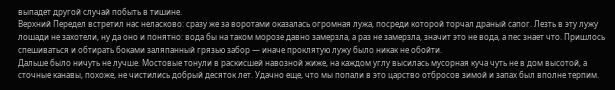выпадет другой случай побыть в тишине.
Верхний Передел встретил нас неласково: сразу же за воротами оказалась огромная лужа, посреди которой торчал драный сапог. Лезть в эту лужу лошади не захотели, ну да оно и понятно: вода бы на таком морозе давно замерзла, а раз не замерзла, значит это не вода, а пес знает что. Пришлось спешиваться и обтирать боками заляпанный грязью забор — иначе проклятую лужу было никак не обойти.
Дальше было ничуть не лучше. Мостовые тонули в раскисшей навозной жиже, на каждом углу высилась мусорная куча чуть не в дом высотой, а сточные канавы, похоже, не чистились добрый десяток лет. Удачно еще, что мы попали в это царство отбросов зимой и запах был вполне терпим.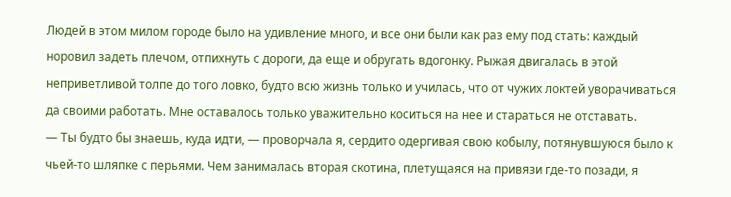Людей в этом милом городе было на удивление много, и все они были как раз ему под стать: каждый норовил задеть плечом, отпихнуть с дороги, да еще и обругать вдогонку. Рыжая двигалась в этой неприветливой толпе до того ловко, будто всю жизнь только и училась, что от чужих локтей уворачиваться да своими работать. Мне оставалось только уважительно коситься на нее и стараться не отставать.
— Ты будто бы знаешь, куда идти, — проворчала я, сердито одергивая свою кобылу, потянувшуюся было к чьей-то шляпке с перьями. Чем занималась вторая скотина, плетущаяся на привязи где-то позади, я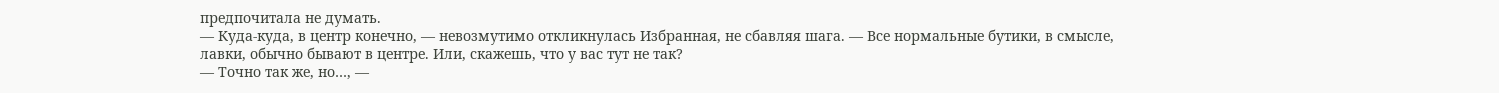предпочитала не думать.
— Куда-куда, в центр конечно, — невозмутимо откликнулась Избранная, не сбавляя шага. — Все нормальные бутики, в смысле, лавки, обычно бывают в центре. Или, скажешь, что у вас тут не так?
— Точно так же, но…, —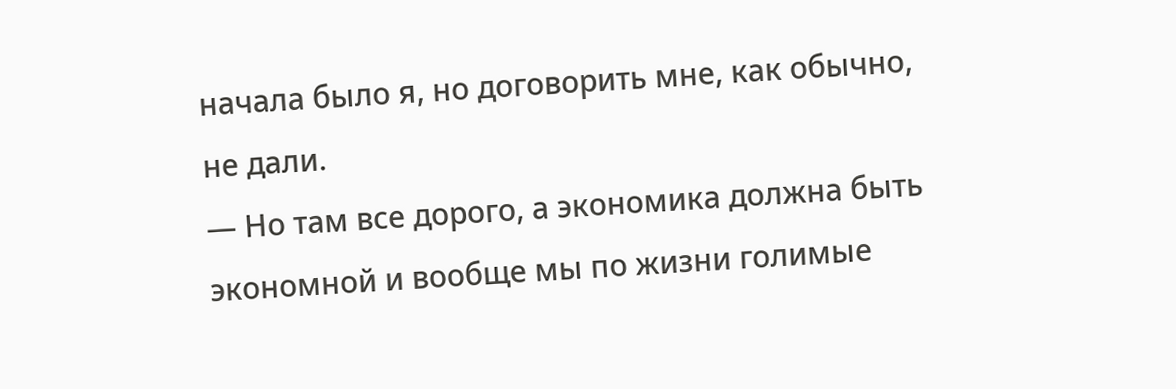начала было я, но договорить мне, как обычно, не дали.
— Но там все дорого, а экономика должна быть экономной и вообще мы по жизни голимые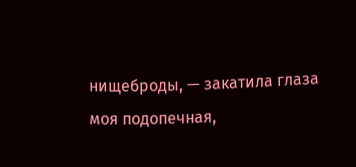нищеброды, — закатила глаза моя подопечная,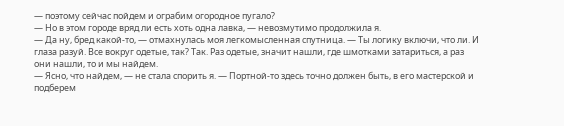— поэтому сейчас пойдем и ограбим огородное пугало?
— Но в этом городе вряд ли есть хоть одна лавка, — невозмутимо продолжила я.
— Да ну, бред какой-то, — отмахнулась моя легкомысленная спутница. — Ты логику включи, что ли. И глаза разуй. Все вокруг одетые, так? Так. Раз одетые, значит нашли, где шмотками затариться, а раз они нашли, то и мы найдем.
— Ясно, что найдем, — не стала спорить я. — Портной-то здесь точно должен быть, в его мастерской и подберем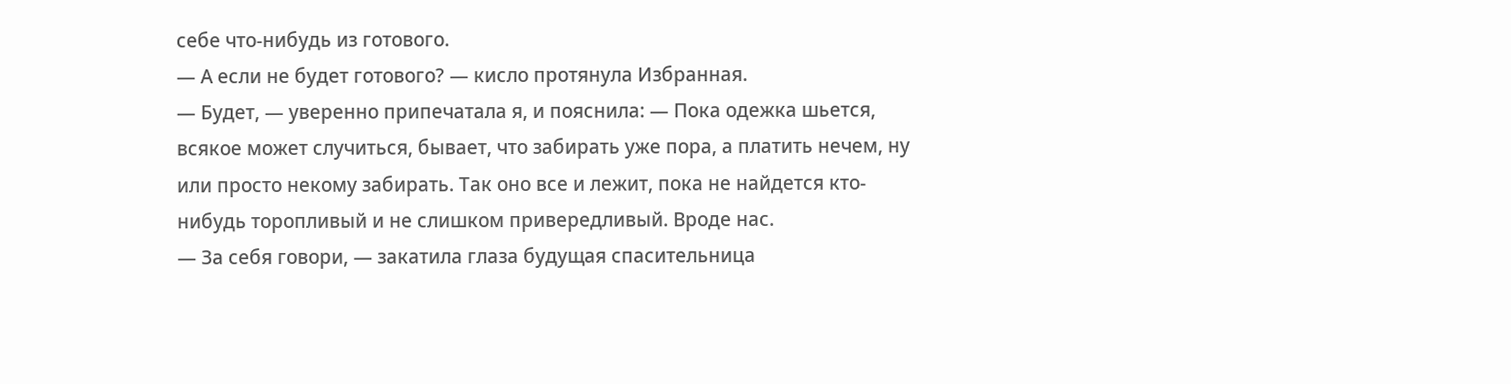себе что-нибудь из готового.
— А если не будет готового? — кисло протянула Избранная.
— Будет, — уверенно припечатала я, и пояснила: — Пока одежка шьется, всякое может случиться, бывает, что забирать уже пора, а платить нечем, ну или просто некому забирать. Так оно все и лежит, пока не найдется кто-нибудь торопливый и не слишком привередливый. Вроде нас.
— За себя говори, — закатила глаза будущая спасительница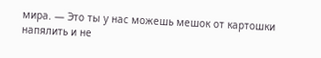мира. — Это ты у нас можешь мешок от картошки напялить и не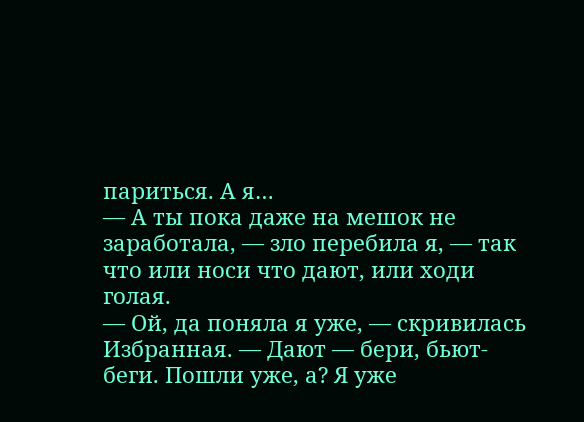париться. А я…
— А ты пока даже на мешок не заработала, — зло перебила я, — так что или носи что дают, или ходи голая.
— Ой, да поняла я уже, — скривилась Избранная. — Дают — бери, бьют- беги. Пошли уже, а? Я уже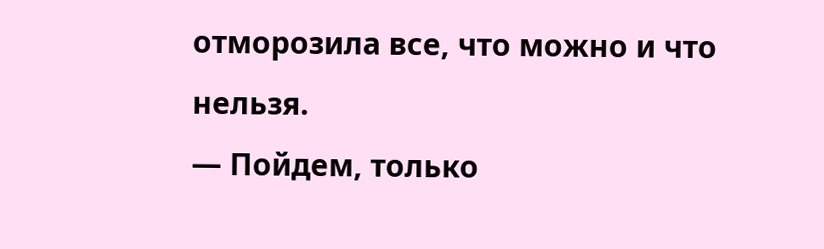отморозила все, что можно и что нельзя.
— Пойдем, только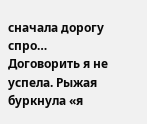сначала дорогу спро…
Договорить я не успела. Рыжая буркнула «я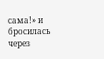сама!» и бросилась через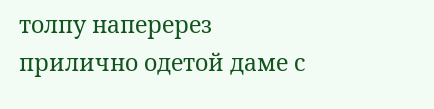толпу наперерез прилично одетой даме с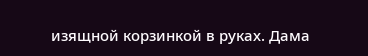изящной корзинкой в руках. Дама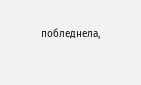побледнела,